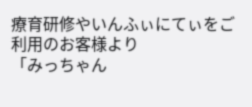療育研修やいんふぃにてぃをご利用のお客様より
「みっちゃん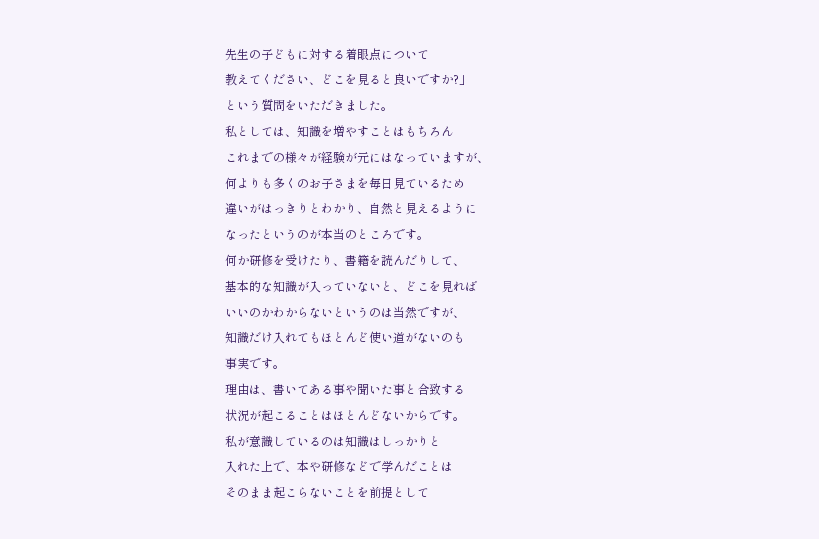先生の子どもに対する着眼点について
教えてください、どこを見ると良いですか?」
という質問をいただきました。
私としては、知識を増やすことはもちろん
これまでの様々が経験が元にはなっていますが、
何よりも多くのお子さまを毎日見ているため
違いがはっきりとわかり、自然と見えるように
なったというのが本当のところです。
何か研修を受けたり、書籍を読んだりして、
基本的な知識が入っていないと、どこを見れば
いいのかわからないというのは当然ですが、
知識だけ入れてもほとんど使い道がないのも
事実です。
理由は、書いてある事や聞いた事と合致する
状況が起こることはほとんどないからです。
私が意識しているのは知識はしっかりと
入れた上で、本や研修などで学んだことは
そのまま起こらないことを前提として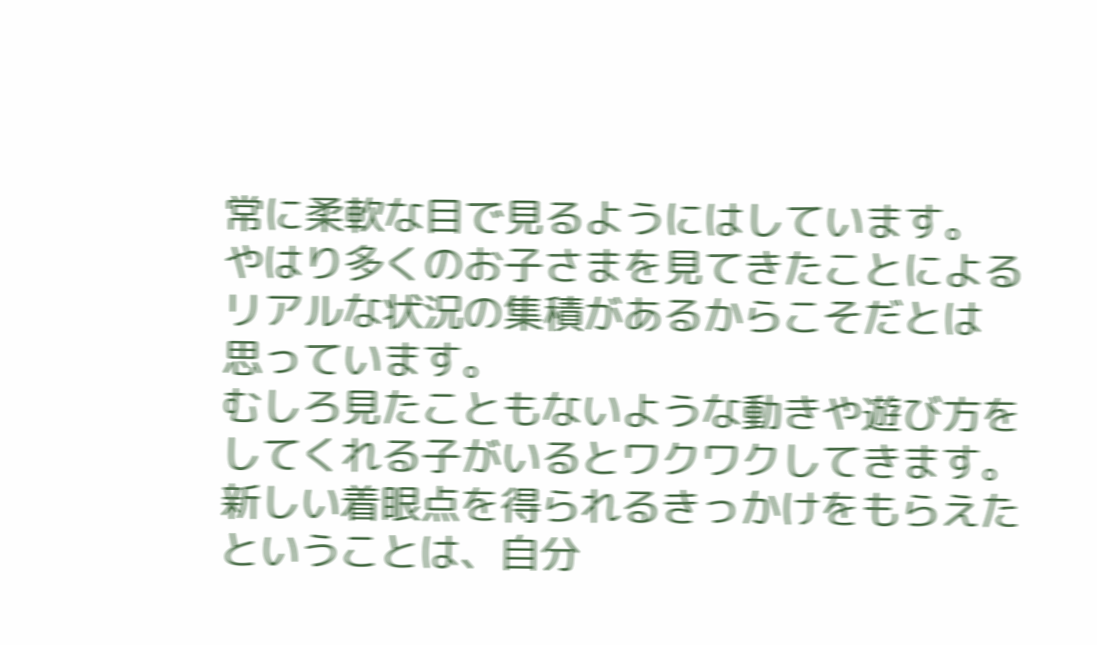常に柔軟な目で見るようにはしています。
やはり多くのお子さまを見てきたことによる
リアルな状況の集積があるからこそだとは
思っています。
むしろ見たこともないような動きや遊び方を
してくれる子がいるとワクワクしてきます。
新しい着眼点を得られるきっかけをもらえた
ということは、自分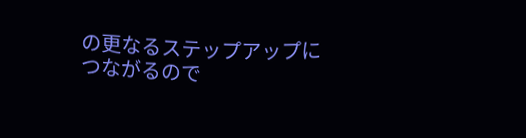の更なるステップアップに
つながるので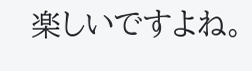楽しいですよね。